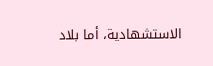الاستشهادية، أما بلاد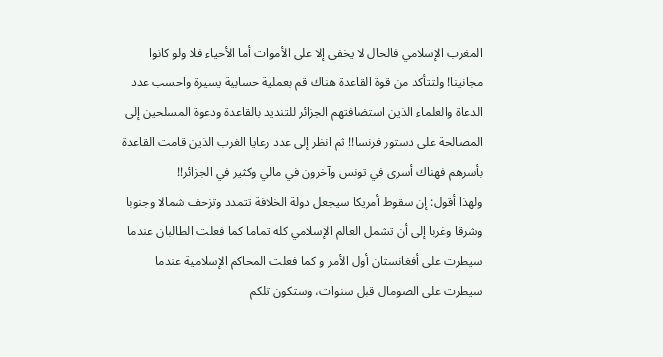المغرب الإسلامي فالحال لا يخفى إلا على الأموات أما الأحياء فلا ولو كانوا مجانينا! ولتتأكد من قوة القاعدة هناك قم بعملية حسابية يسيرة واحسب عدد الدعاة والعلماء الذين استضافتهم الجزائر للتنديد بالقاعدة ودعوة المسلحين إلى المصالحة على دستور فرنسا!! ثم انظر إلى عدد رعايا الغرب الذين قامت القاعدة بأسرهم فهناك أسرى في تونس وآخرون في مالي وكثير في الجزائر!!
ولهذا أقول: إن سقوط أمريكا سيجعل دولة الخلافة تتمدد وتزحف شمالا وجنوبا وشرقا وغربا إلى أن تشمل العالم الإسلامي كله تماما كما فعلت الطالبان عندما سيطرت على أفغانستان أول الأمر و كما فعلت المحاكم الإسلامية عندما سيطرت على الصومال قبل سنوات، وستكون تلكم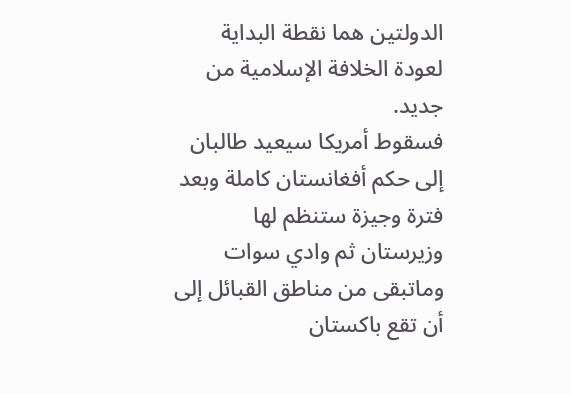الدولتين هما نقطة البداية لعودة الخلافة الإسلامية من جديد.
فسقوط أمريكا سيعيد طالبان إلى حكم أفغانستان كاملة وبعد فترة وجيزة ستنظم لها وزيرستان ثم وادي سوات وماتبقى من مناطق القبائل إلى أن تقع باكستان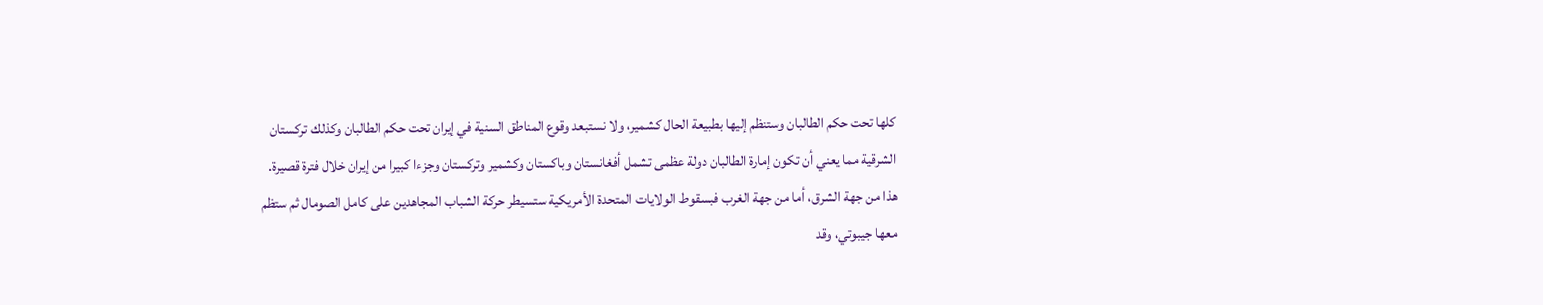كلها تحت حكم الطالبان وستنظم إليها بطبيعة الحال كشمير، ولا نستبعد وقوع المناطق السنية في إيران تحت حكم الطالبان وكذلك تركستان الشرقية مما يعني أن تكون إمارة الطالبان دولة عظمى تشمل أفغانستان وباكستان وكشمير وتركستان وجزءا كبيرا من إيران خلال فترة قصيرة.
هذا من جهة الشرق، أما من جهة الغرب فبسقوط الولايات المتحدة الأمريكية ستسيطر حركة الشباب المجاهدين على كامل الصومال ثم ستظم معها جيبوتي، وقد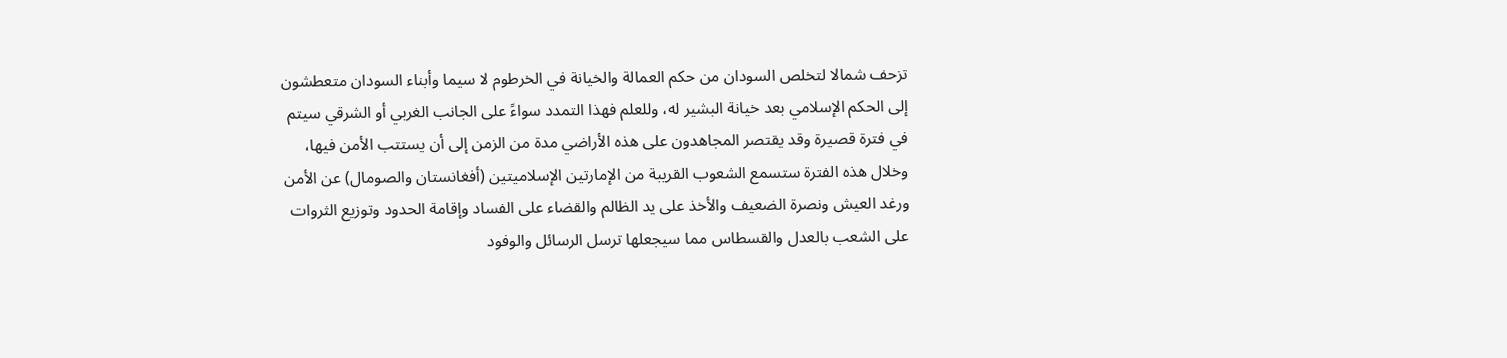تزحف شمالا لتخلص السودان من حكم العمالة والخيانة في الخرطوم لا سيما وأبناء السودان متعطشون إلى الحكم الإسلامي بعد خيانة البشير له، وللعلم فهذا التمدد سواءً على الجانب الغربي أو الشرقي سيتم في فترة قصيرة وقد يقتصر المجاهدون على هذه الأراضي مدة من الزمن إلى أن يستتب الأمن فيها، وخلال هذه الفترة ستسمع الشعوب القريبة من الإمارتين الإسلاميتين (أفغانستان والصومال) عن الأمن ورغد العيش ونصرة الضعيف والأخذ على يد الظالم والقضاء على الفساد وإقامة الحدود وتوزيع الثروات على الشعب بالعدل والقسطاس مما سيجعلها ترسل الرسائل والوفود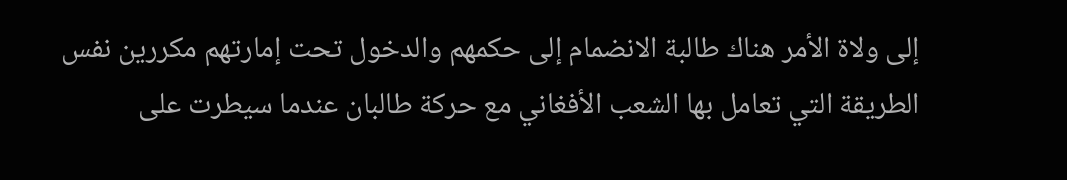إلى ولاة الأمر هناك طالبة الانضمام إلى حكمهم والدخول تحت إمارتهم مكررين نفس الطريقة التي تعامل بها الشعب الأفغاني مع حركة طالبان عندما سيطرت على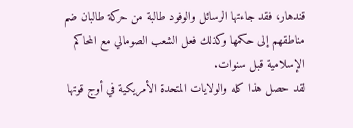قندهار، فقد جاءتها الرسائل والوفود طالبة من حركة طالبان ضم مناطقهم إلى حكمها وكذلك فعل الشعب الصومالي مع المحاكم الإسلامية قبل سنوات.
لقد حصل هذا كله والولايات المتحدة الأمريكية في أوج قوتها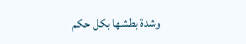وشدة بطشها بكل حكم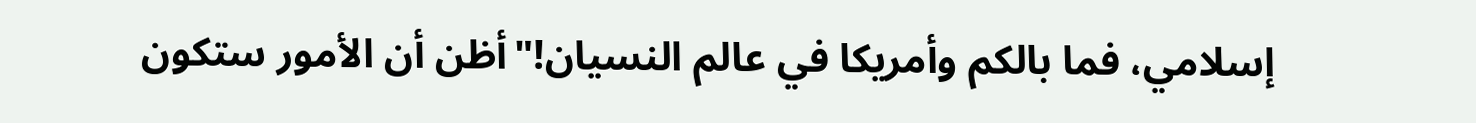إسلامي، فما بالكم وأمريكا في عالم النسيان!"أظن أن الأمور ستكون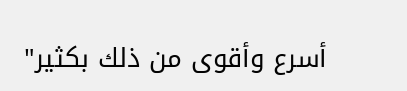أسرع وأقوى من ذلك بكثير"